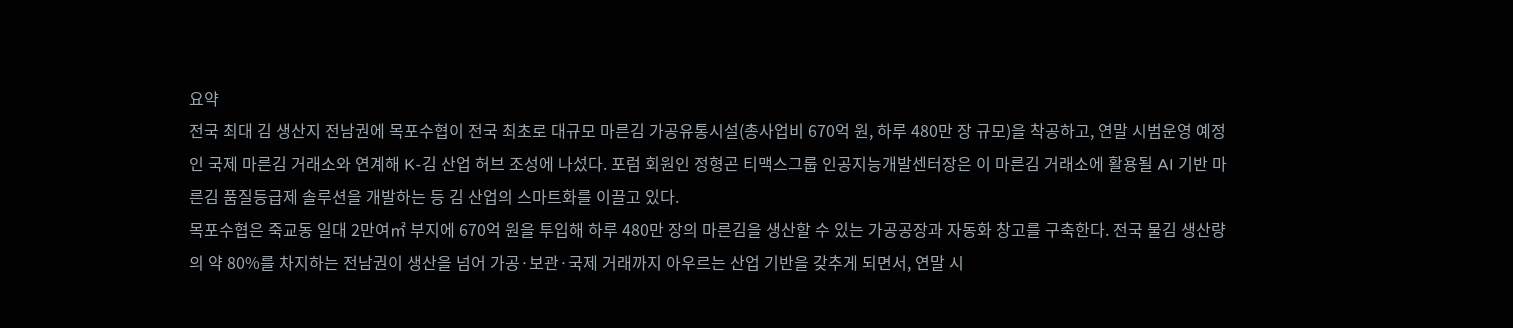요약
전국 최대 김 생산지 전남권에 목포수협이 전국 최초로 대규모 마른김 가공유통시설(총사업비 670억 원, 하루 480만 장 규모)을 착공하고, 연말 시범운영 예정인 국제 마른김 거래소와 연계해 K-김 산업 허브 조성에 나섰다. 포럼 회원인 정형곤 티맥스그룹 인공지능개발센터장은 이 마른김 거래소에 활용될 AI 기반 마른김 품질등급제 솔루션을 개발하는 등 김 산업의 스마트화를 이끌고 있다.
목포수협은 죽교동 일대 2만여㎡ 부지에 670억 원을 투입해 하루 480만 장의 마른김을 생산할 수 있는 가공공장과 자동화 창고를 구축한다. 전국 물김 생산량의 약 80%를 차지하는 전남권이 생산을 넘어 가공·보관·국제 거래까지 아우르는 산업 기반을 갖추게 되면서, 연말 시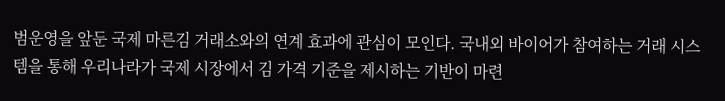범운영을 앞둔 국제 마른김 거래소와의 연계 효과에 관심이 모인다. 국내외 바이어가 참여하는 거래 시스템을 통해 우리나라가 국제 시장에서 김 가격 기준을 제시하는 기반이 마련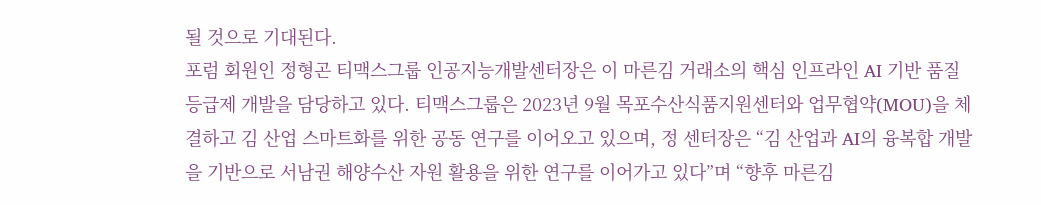될 것으로 기대된다.
포럼 회원인 정형곤 티맥스그룹 인공지능개발센터장은 이 마른김 거래소의 핵심 인프라인 AI 기반 품질등급제 개발을 담당하고 있다. 티맥스그룹은 2023년 9월 목포수산식품지원센터와 업무협약(MOU)을 체결하고 김 산업 스마트화를 위한 공동 연구를 이어오고 있으며, 정 센터장은 “김 산업과 AI의 융복합 개발을 기반으로 서남권 해양수산 자원 활용을 위한 연구를 이어가고 있다”며 “향후 마른김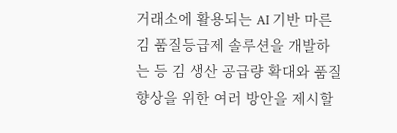거래소에 활용되는 AI 기반 마른김 품질등급제 솔루션을 개발하는 등 김 생산 공급량 확대와 품질 향상을 위한 여러 방안을 제시할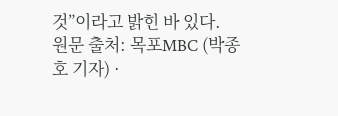것”이라고 밝힌 바 있다.
원문 출처: 목포MBC (박종호 기자) ·